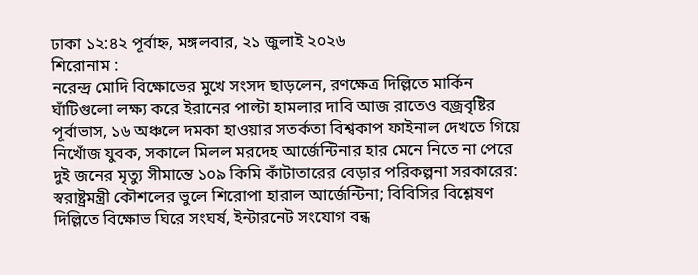ঢাকা ১২:৪২ পূর্বাহ্ন, মঙ্গলবার, ২১ জুলাই ২০২৬
শিরোনাম :
নরেন্দ্র মোদি বিক্ষোভের মুখে সংসদ ছাড়লেন, রণক্ষেত্র দিল্লিতে মার্কিন ঘাঁটিগুলো লক্ষ্য করে ইরানের পাল্টা হামলার দাবি আজ রাতেও বজ্রবৃষ্টির পূর্বাভাস, ১৬ অঞ্চলে দমকা হাওয়ার সতর্কতা বিশ্বকাপ ফাইনাল দেখতে গিয়ে নিখোঁজ যুবক, সকালে মিলল মরদেহ আর্জেন্টিনার হার মেনে নিতে না পেরে দুই জনের মৃত্যু সীমান্তে ১০৯ কিমি কাঁটাতারের বেড়ার পরিকল্পনা সরকারের: স্বরাষ্ট্রমন্ত্রী কৌশলের ভুলে শিরোপা হারাল আর্জেন্টিনা; বিবিসির বিশ্লেষণ দিল্লিতে বিক্ষোভ ঘিরে সংঘর্ষ, ইন্টারনেট সংযোগ বন্ধ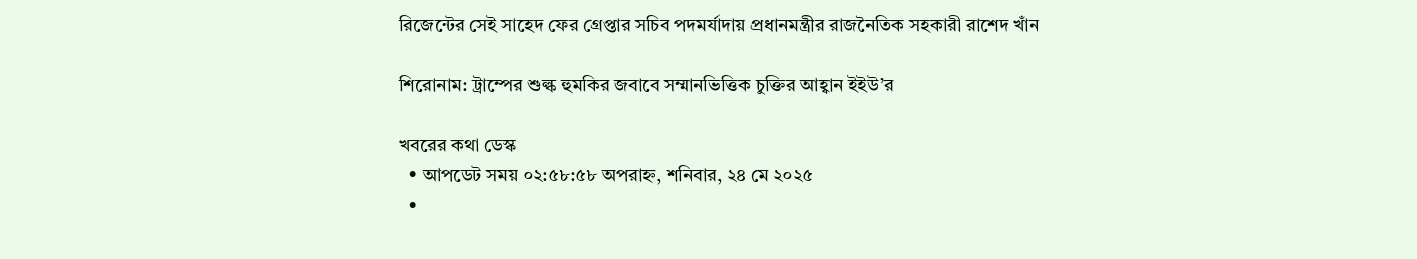রিজেন্টের সেই সাহেদ ফের গ্রেপ্তার সচিব পদমর্যাদায় প্রধানমন্ত্রীর রাজনৈতিক সহকারী রাশেদ খাঁন

শিরোনাম: ট্রাম্পের শুল্ক হুমকির জবাবে সম্মানভিত্তিক চুক্তির আহ্বান ইইউ’র

খবরের কথা ডেস্ক
  • আপডেট সময় ০২:৫৮:৫৮ অপরাহ্ন, শনিবার, ২৪ মে ২০২৫
  •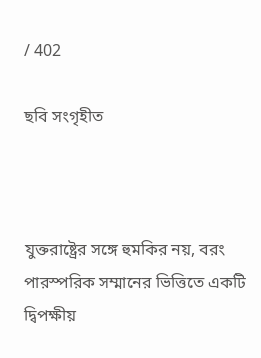/ 402

ছবি সংগৃহীত



যুক্তরাষ্ট্রের সঙ্গে হুমকির নয়, বরং পারস্পরিক সম্মানের ভিত্তিতে একটি দ্বিপক্ষীয়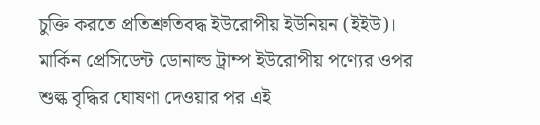চুক্তি করতে প্রতিশ্রুতিবদ্ধ ইউরোপীয় ইউনিয়ন (ইইউ)। মার্কিন প্রেসিডেন্ট ডোনাল্ড ট্রাম্প ইউরোপীয় পণ্যের ওপর শুল্ক বৃদ্ধির ঘোষণা দেওয়ার পর এই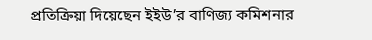প্রতিক্রিয়া দিয়েছেন ইইউ’র বাণিজ্য কমিশনার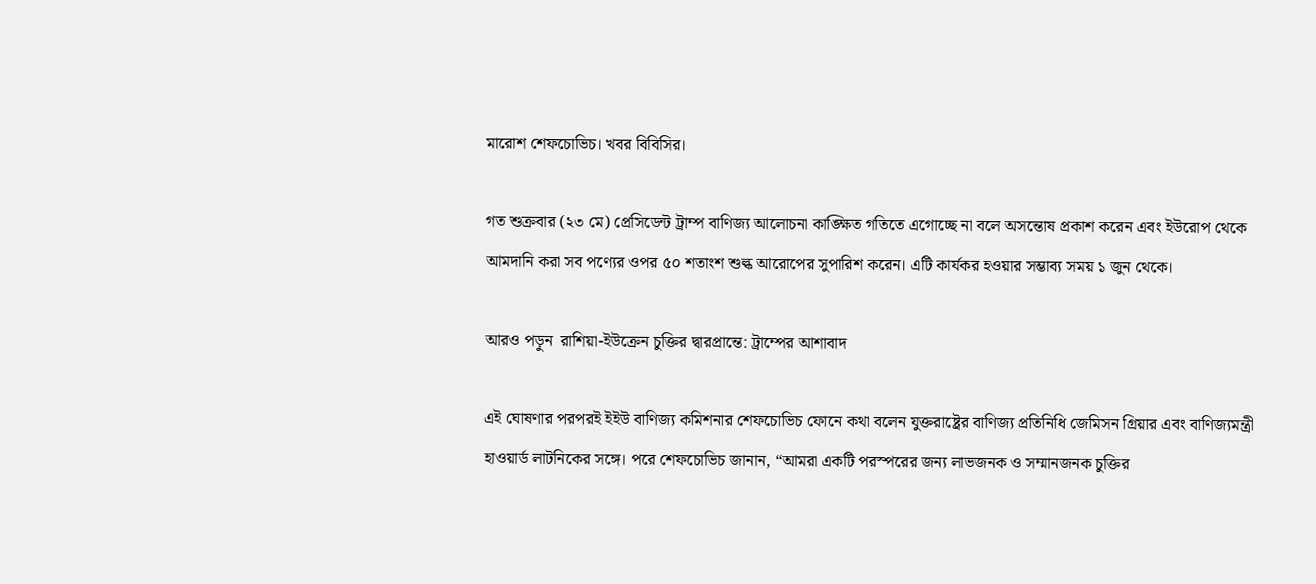মারোশ শেফচোভিচ। খবর বিবিসির।

গত শুক্রবার (২৩ মে) প্রেসিডেন্ট ট্রাম্প বাণিজ্য আলোচনা কাঙ্ক্ষিত গতিতে এগোচ্ছে না বলে অসন্তোষ প্রকাশ করেন এবং ইউরোপ থেকে আমদানি করা সব পণ্যের ওপর ৫০ শতাংশ শুল্ক আরোপের সুপারিশ করেন। এটি কার্যকর হওয়ার সম্ভাব্য সময় ১ জুন থেকে।

আরও পড়ুন  রাশিয়া-ইউক্রেন চুক্তির দ্বারপ্রান্তে: ট্রাম্পের আশাবাদ

এই ঘোষণার পরপরই ইইউ বাণিজ্য কমিশনার শেফচোভিচ ফোনে কথা বলেন যুক্তরাষ্ট্রের বাণিজ্য প্রতিনিধি জেমিসন গ্রিয়ার এবং বাণিজ্যমন্ত্রী হাওয়ার্ড লাটনিকের সঙ্গে। পরে শেফচোভিচ জানান, “আমরা একটি পরস্পরের জন্য লাভজনক ও সম্মানজনক চুক্তির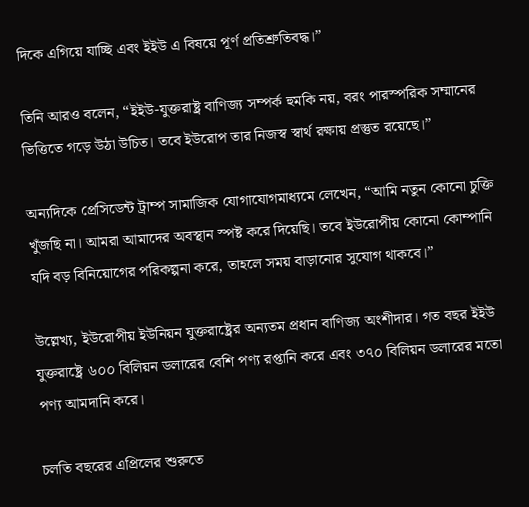দিকে এগিয়ে যাচ্ছি এবং ইইউ এ বিষয়ে পূর্ণ প্রতিশ্রুতিবদ্ধ।”

তিনি আরও বলেন, “ইইউ-যুক্তরাষ্ট্র বাণিজ্য সম্পর্ক হুমকি নয়, বরং পারস্পরিক সম্মানের ভিত্তিতে গড়ে উঠা উচিত। তবে ইউরোপ তার নিজস্ব স্বার্থ রক্ষায় প্রস্তুত রয়েছে।”

অন্যদিকে প্রেসিডেন্ট ট্রাম্প সামাজিক যোগাযোগমাধ্যমে লেখেন, “আমি নতুন কোনো চুক্তি খুঁজছি না। আমরা আমাদের অবস্থান স্পষ্ট করে দিয়েছি। তবে ইউরোপীয় কোনো কোম্পানি যদি বড় বিনিয়োগের পরিকল্পনা করে, তাহলে সময় বাড়ানোর সুযোগ থাকবে।”

উল্লেখ্য, ইউরোপীয় ইউনিয়ন যুক্তরাষ্ট্রের অন্যতম প্রধান বাণিজ্য অংশীদার। গত বছর ইইউ যুক্তরাষ্ট্রে ৬০০ বিলিয়ন ডলারের বেশি পণ্য রপ্তানি করে এবং ৩৭০ বিলিয়ন ডলারের মতো পণ্য আমদানি করে।

চলতি বছরের এপ্রিলের শুরুতে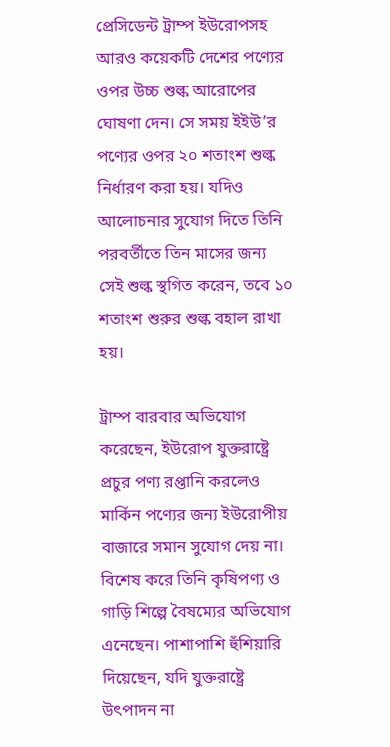প্রেসিডেন্ট ট্রাম্প ইউরোপসহ আরও কয়েকটি দেশের পণ্যের ওপর উচ্চ শুল্ক আরোপের ঘোষণা দেন। সে সময় ইইউ’র পণ্যের ওপর ২০ শতাংশ শুল্ক নির্ধারণ করা হয়। যদিও আলোচনার সুযোগ দিতে তিনি পরবর্তীতে তিন মাসের জন্য সেই শুল্ক স্থগিত করেন, তবে ১০ শতাংশ শুরুর শুল্ক বহাল রাখা হয়।

ট্রাম্প বারবার অভিযোগ করেছেন, ইউরোপ যুক্তরাষ্ট্রে প্রচুর পণ্য রপ্তানি করলেও মার্কিন পণ্যের জন্য ইউরোপীয় বাজারে সমান সুযোগ দেয় না। বিশেষ করে তিনি কৃষিপণ্য ও গাড়ি শিল্পে বৈষম্যের অভিযোগ এনেছেন। পাশাপাশি হুঁশিয়ারি দিয়েছেন, যদি যুক্তরাষ্ট্রে উৎপাদন না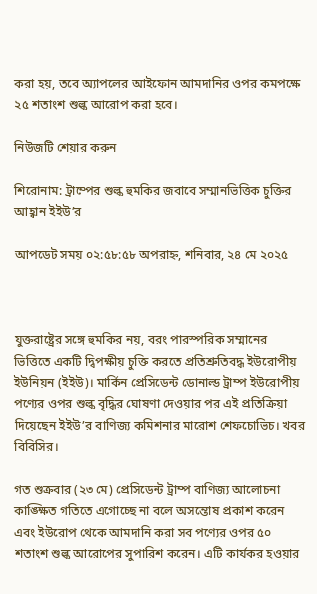করা হয়, তবে অ্যাপলের আইফোন আমদানির ওপর কমপক্ষে ২৫ শতাংশ শুল্ক আরোপ করা হবে।

নিউজটি শেয়ার করুন

শিরোনাম: ট্রাম্পের শুল্ক হুমকির জবাবে সম্মানভিত্তিক চুক্তির আহ্বান ইইউ’র

আপডেট সময় ০২:৫৮:৫৮ অপরাহ্ন, শনিবার, ২৪ মে ২০২৫



যুক্তরাষ্ট্রের সঙ্গে হুমকির নয়, বরং পারস্পরিক সম্মানের ভিত্তিতে একটি দ্বিপক্ষীয় চুক্তি করতে প্রতিশ্রুতিবদ্ধ ইউরোপীয় ইউনিয়ন (ইইউ)। মার্কিন প্রেসিডেন্ট ডোনাল্ড ট্রাম্প ইউরোপীয় পণ্যের ওপর শুল্ক বৃদ্ধির ঘোষণা দেওয়ার পর এই প্রতিক্রিয়া দিয়েছেন ইইউ’র বাণিজ্য কমিশনার মারোশ শেফচোভিচ। খবর বিবিসির।

গত শুক্রবার (২৩ মে) প্রেসিডেন্ট ট্রাম্প বাণিজ্য আলোচনা কাঙ্ক্ষিত গতিতে এগোচ্ছে না বলে অসন্তোষ প্রকাশ করেন এবং ইউরোপ থেকে আমদানি করা সব পণ্যের ওপর ৫০ শতাংশ শুল্ক আরোপের সুপারিশ করেন। এটি কার্যকর হওয়ার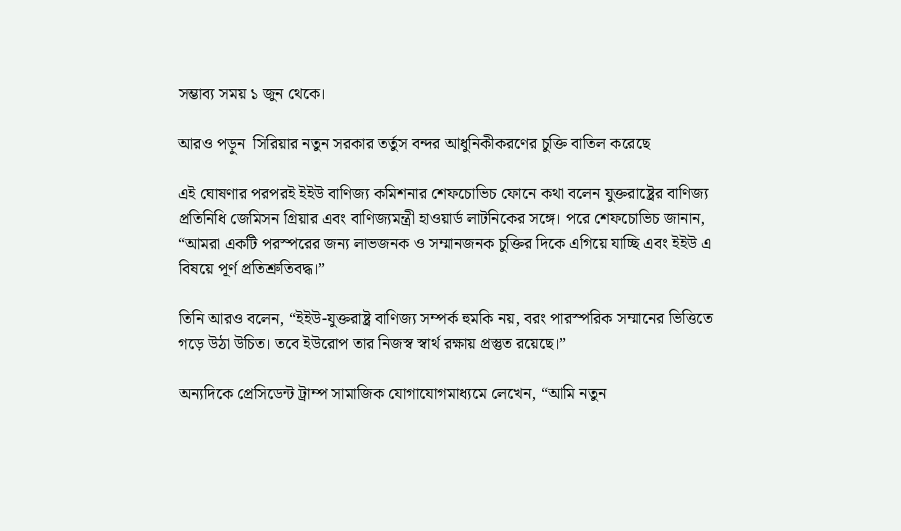সম্ভাব্য সময় ১ জুন থেকে।

আরও পড়ুন  সিরিয়ার নতুন সরকার তর্তুস বন্দর আধুনিকীকরণের চুক্তি বাতিল করেছে

এই ঘোষণার পরপরই ইইউ বাণিজ্য কমিশনার শেফচোভিচ ফোনে কথা বলেন যুক্তরাষ্ট্রের বাণিজ্য প্রতিনিধি জেমিসন গ্রিয়ার এবং বাণিজ্যমন্ত্রী হাওয়ার্ড লাটনিকের সঙ্গে। পরে শেফচোভিচ জানান, “আমরা একটি পরস্পরের জন্য লাভজনক ও সম্মানজনক চুক্তির দিকে এগিয়ে যাচ্ছি এবং ইইউ এ বিষয়ে পূর্ণ প্রতিশ্রুতিবদ্ধ।”

তিনি আরও বলেন, “ইইউ-যুক্তরাষ্ট্র বাণিজ্য সম্পর্ক হুমকি নয়, বরং পারস্পরিক সম্মানের ভিত্তিতে গড়ে উঠা উচিত। তবে ইউরোপ তার নিজস্ব স্বার্থ রক্ষায় প্রস্তুত রয়েছে।”

অন্যদিকে প্রেসিডেন্ট ট্রাম্প সামাজিক যোগাযোগমাধ্যমে লেখেন, “আমি নতুন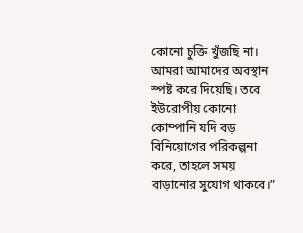কোনো চুক্তি খুঁজছি না। আমরা আমাদের অবস্থান স্পষ্ট করে দিয়েছি। তবে ইউরোপীয় কোনো কোম্পানি যদি বড় বিনিয়োগের পরিকল্পনা করে, তাহলে সময় বাড়ানোর সুযোগ থাকবে।”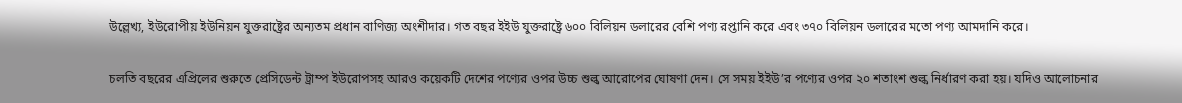উল্লেখ্য, ইউরোপীয় ইউনিয়ন যুক্তরাষ্ট্রের অন্যতম প্রধান বাণিজ্য অংশীদার। গত বছর ইইউ যুক্তরাষ্ট্রে ৬০০ বিলিয়ন ডলারের বেশি পণ্য রপ্তানি করে এবং ৩৭০ বিলিয়ন ডলারের মতো পণ্য আমদানি করে।

চলতি বছরের এপ্রিলের শুরুতে প্রেসিডেন্ট ট্রাম্প ইউরোপসহ আরও কয়েকটি দেশের পণ্যের ওপর উচ্চ শুল্ক আরোপের ঘোষণা দেন। সে সময় ইইউ’র পণ্যের ওপর ২০ শতাংশ শুল্ক নির্ধারণ করা হয়। যদিও আলোচনার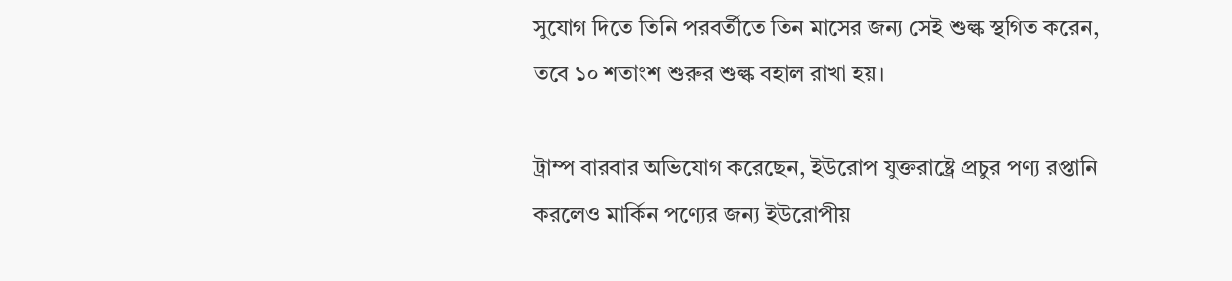সুযোগ দিতে তিনি পরবর্তীতে তিন মাসের জন্য সেই শুল্ক স্থগিত করেন, তবে ১০ শতাংশ শুরুর শুল্ক বহাল রাখা হয়।

ট্রাম্প বারবার অভিযোগ করেছেন, ইউরোপ যুক্তরাষ্ট্রে প্রচুর পণ্য রপ্তানি করলেও মার্কিন পণ্যের জন্য ইউরোপীয়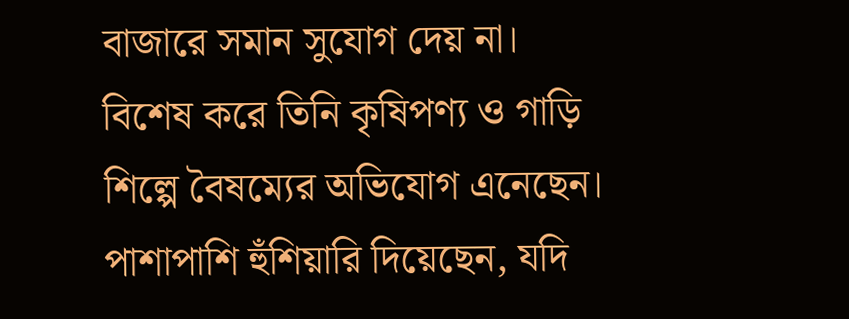বাজারে সমান সুযোগ দেয় না। বিশেষ করে তিনি কৃষিপণ্য ও গাড়ি শিল্পে বৈষম্যের অভিযোগ এনেছেন। পাশাপাশি হুঁশিয়ারি দিয়েছেন, যদি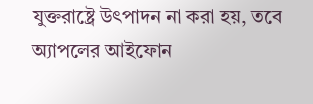যুক্তরাষ্ট্রে উৎপাদন না করা হয়, তবে অ্যাপলের আইফোন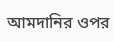আমদানির ওপর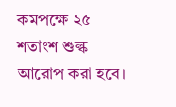কমপক্ষে ২৫ শতাংশ শুল্ক আরোপ করা হবে।